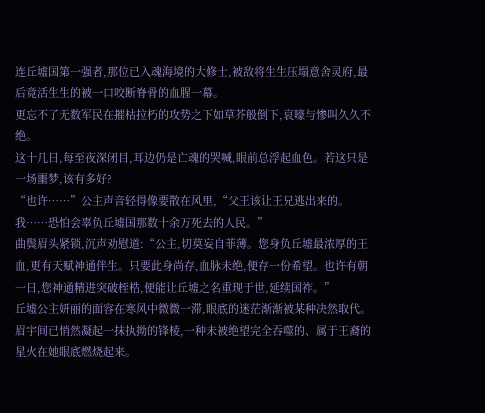连丘墟国第一强者,那位已入魂海境的大修士,被敌将生生压塌意舍灵府,最后竟活生生的被一口咬断脊骨的血腥一幕。
更忘不了无数军民在摧枯拉朽的攻势之下如草芥般倒下,哀嚎与惨叫久久不绝。
这十几日,每至夜深闭目,耳边仍是亡魂的哭喊,眼前总浮起血色。若这只是一场噩梦,该有多好?
“也许……”公主声音轻得像要散在风里,“父王该让王兄逃出来的。我……恐怕会辜负丘墟国那数十余万死去的人民。”
曲鬓眉头紧锁,沉声劝慰道:“公主,切莫妄自菲薄。您身负丘墟最浓厚的王血,更有天赋神通伴生。只要此身尚存,血脉未绝,便存一份希望。也许有朝一日,您神通精进突破桎梏,便能让丘墟之名重现于世,延续国祚。”
丘墟公主妍丽的面容在寒风中微微一滞,眼底的迷茫渐渐被某种决然取代。眉宇间已悄然凝起一抹执拗的锋棱,一种未被绝望完全吞噬的、属于王裔的星火在她眼底燃烧起来。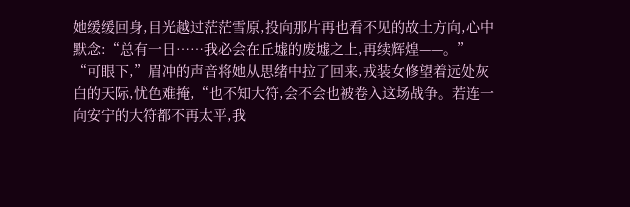她缓缓回身,目光越过茫茫雪原,投向那片再也看不见的故土方向,心中默念:“总有一日……我必会在丘墟的废墟之上,再续辉煌——。”
“可眼下,”眉冲的声音将她从思绪中拉了回来,戎装女修望着远处灰白的天际,忧色难掩,“也不知大符,会不会也被卷入这场战争。若连一向安宁的大符都不再太平,我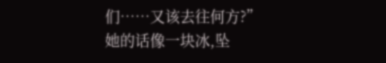们……又该去往何方?”
她的话像一块冰,坠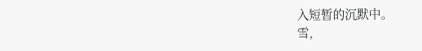入短暂的沉默中。
雪,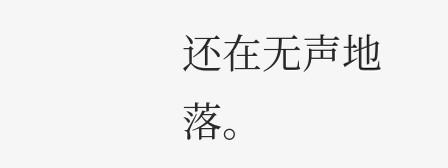还在无声地落。